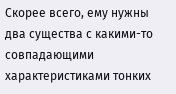Скорее всего, ему нужны два существа с какими-то совпадающими характеристиками тонких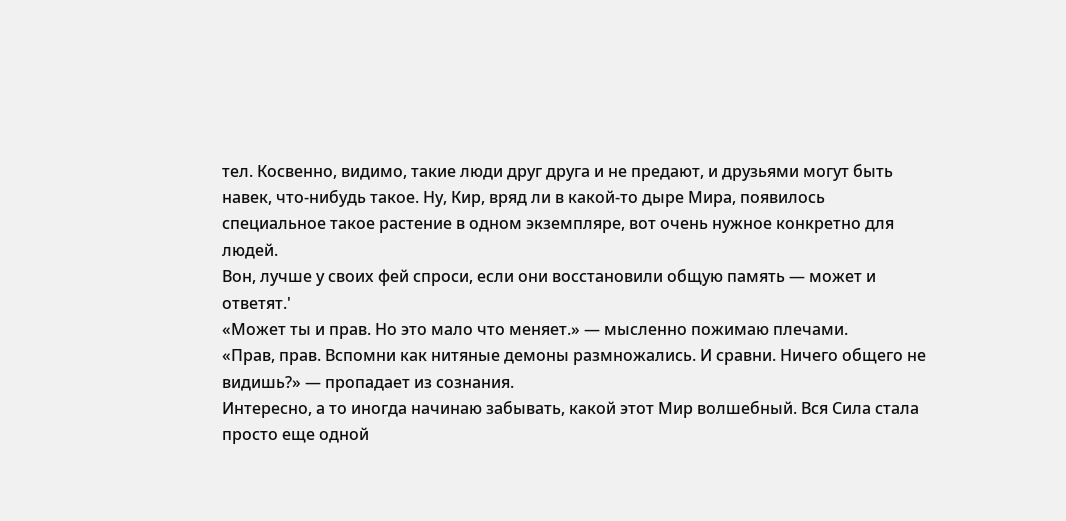тел. Косвенно, видимо, такие люди друг друга и не предают, и друзьями могут быть навек, что-нибудь такое. Ну, Кир, вряд ли в какой-то дыре Мира, появилось специальное такое растение в одном экземпляре, вот очень нужное конкретно для людей.
Вон, лучше у своих фей спроси, если они восстановили общую память — может и ответят.'
«Может ты и прав. Но это мало что меняет.» — мысленно пожимаю плечами.
«Прав, прав. Вспомни как нитяные демоны размножались. И сравни. Ничего общего не видишь?» — пропадает из сознания.
Интересно, а то иногда начинаю забывать, какой этот Мир волшебный. Вся Сила стала просто еще одной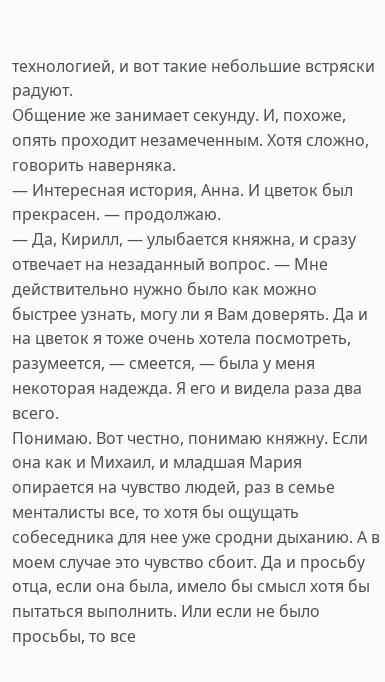технологией, и вот такие небольшие встряски радуют.
Общение же занимает секунду. И, похоже, опять проходит незамеченным. Хотя сложно, говорить наверняка.
— Интересная история, Анна. И цветок был прекрасен. — продолжаю.
— Да, Кирилл, — улыбается княжна, и сразу отвечает на незаданный вопрос. — Мне действительно нужно было как можно быстрее узнать, могу ли я Вам доверять. Да и на цветок я тоже очень хотела посмотреть, разумеется, — смеется, — была у меня некоторая надежда. Я его и видела раза два всего.
Понимаю. Вот честно, понимаю княжну. Если она как и Михаил, и младшая Мария опирается на чувство людей, раз в семье менталисты все, то хотя бы ощущать собеседника для нее уже сродни дыханию. А в моем случае это чувство сбоит. Да и просьбу отца, если она была, имело бы смысл хотя бы пытаться выполнить. Или если не было просьбы, то все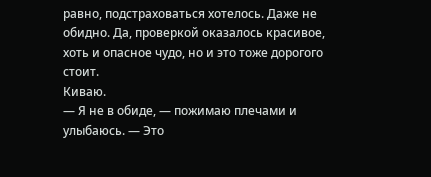равно, подстраховаться хотелось. Даже не обидно. Да, проверкой оказалось красивое, хоть и опасное чудо, но и это тоже дорогого стоит.
Киваю.
— Я не в обиде, — пожимаю плечами и улыбаюсь. — Это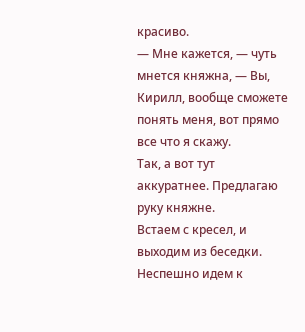красиво.
— Мне кажется, — чуть мнется княжна, — Вы, Кирилл, вообще сможете понять меня, вот прямо все что я скажу.
Так, а вот тут аккуратнее. Предлагаю руку княжне.
Встаем с кресел, и выходим из беседки. Неспешно идем к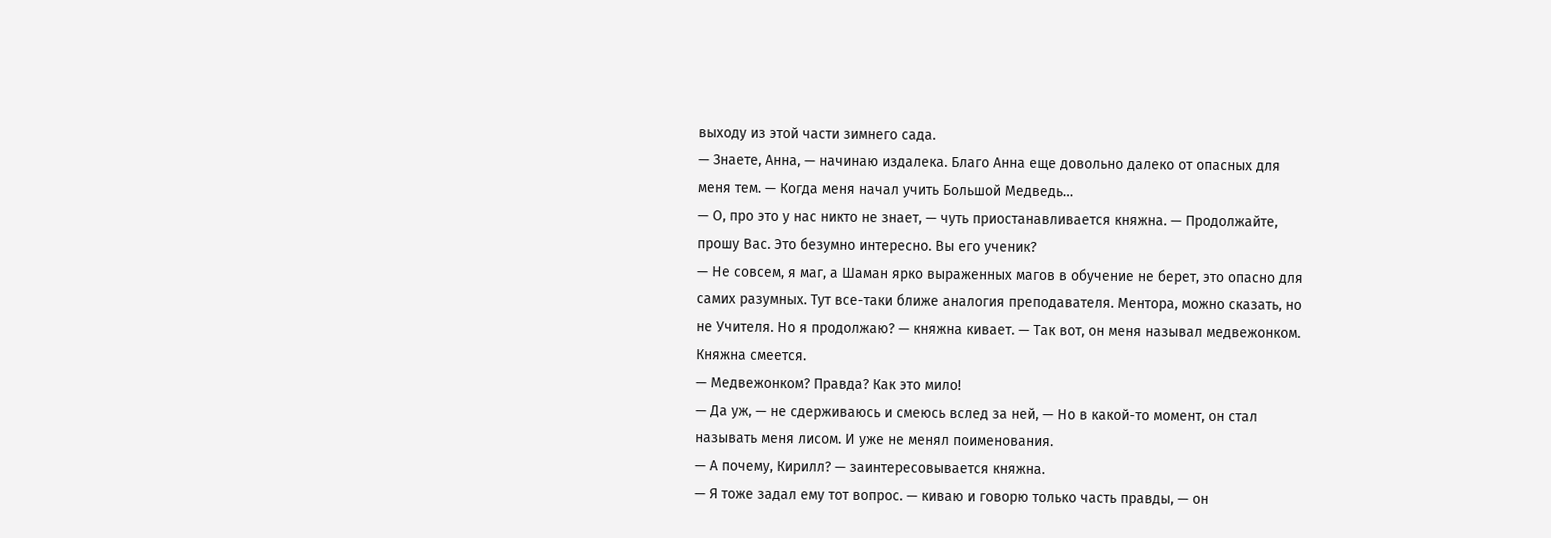выходу из этой части зимнего сада.
— Знаете, Анна, — начинаю издалека. Благо Анна еще довольно далеко от опасных для меня тем. — Когда меня начал учить Большой Медведь…
— О, про это у нас никто не знает, — чуть приостанавливается княжна. — Продолжайте, прошу Вас. Это безумно интересно. Вы его ученик?
— Не совсем, я маг, а Шаман ярко выраженных магов в обучение не берет, это опасно для самих разумных. Тут все-таки ближе аналогия преподавателя. Ментора, можно сказать, но не Учителя. Но я продолжаю? — княжна кивает. — Так вот, он меня называл медвежонком.
Княжна смеется.
— Медвежонком? Правда? Как это мило!
— Да уж, — не сдерживаюсь и смеюсь вслед за ней, — Но в какой-то момент, он стал называть меня лисом. И уже не менял поименования.
— А почему, Кирилл? — заинтересовывается княжна.
— Я тоже задал ему тот вопрос. — киваю и говорю только часть правды, — он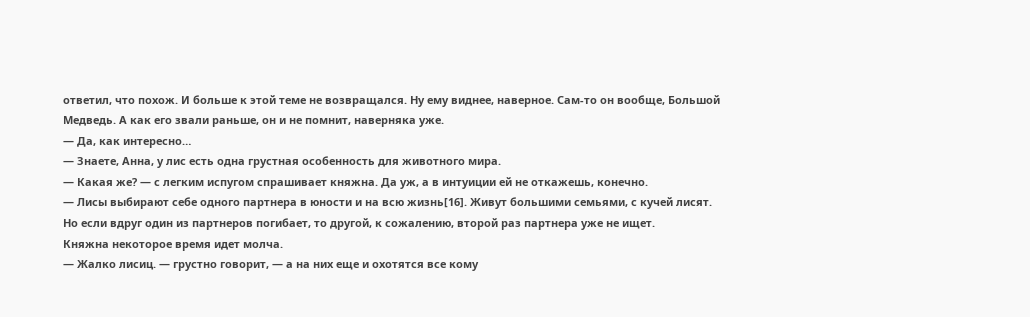ответил, что похож. И больше к этой теме не возвращался. Ну ему виднее, наверное. Сам-то он вообще, Большой Медведь. А как его звали раньше, он и не помнит, наверняка уже.
— Да, как интересно…
— Знаете, Анна, у лис есть одна грустная особенность для животного мира.
— Какая же? — с легким испугом спрашивает княжна. Да уж, а в интуиции ей не откажешь, конечно.
— Лисы выбирают себе одного партнера в юности и на всю жизнь[16]. Живут большими семьями, с кучей лисят. Но если вдруг один из партнеров погибает, то другой, к сожалению, второй раз партнера уже не ищет.
Княжна некоторое время идет молча.
— Жалко лисиц. — грустно говорит, — а на них еще и охотятся все кому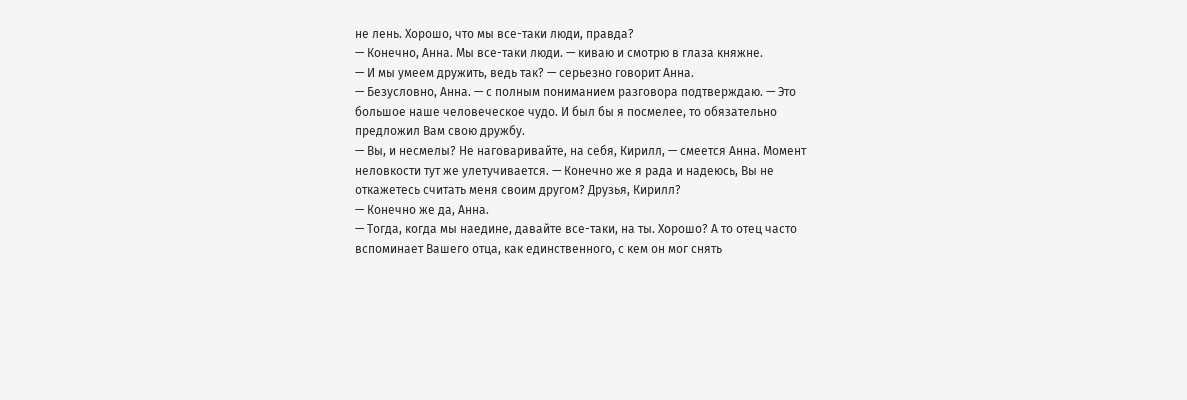не лень. Хорошо, что мы все-таки люди, правда?
— Конечно, Анна. Мы все-таки люди. — киваю и смотрю в глаза княжне.
— И мы умеем дружить, ведь так? — серьезно говорит Анна.
— Безусловно, Анна. — с полным пониманием разговора подтверждаю. — Это большое наше человеческое чудо. И был бы я посмелее, то обязательно предложил Вам свою дружбу.
— Вы, и несмелы? Не наговаривайте, на себя, Кирилл, — смеется Анна. Момент неловкости тут же улетучивается. — Конечно же я рада и надеюсь, Вы не откажетесь считать меня своим другом? Друзья, Кирилл?
— Конечно же да, Анна.
— Тогда, когда мы наедине, давайте все-таки, на ты. Хорошо? А то отец часто вспоминает Вашего отца, как единственного, с кем он мог снять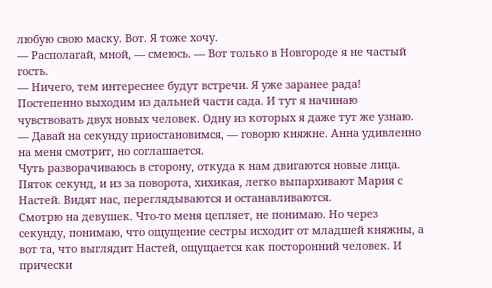любую свою маску. Вот. Я тоже хочу.
— Располагай, мной, — смеюсь. — Вот только в Новгороде я не частый гость.
— Ничего, тем интереснее будут встречи. Я уже заранее рада!
Постепенно выходим из дальней части сада. И тут я начинаю чувствовать двух новых человек. Одну из которых я даже тут же узнаю.
— Давай на секунду приостановимся, — говорю княжне. Анна удивленно на меня смотрит, но соглашается.
Чуть разворачиваюсь в сторону, откуда к нам двигаются новые лица.
Пяток секунд, и из за поворота, хихикая, легко выпархивают Мария с Настей. Видят нас, переглядываются и останавливаются.
Смотрю на девушек. Что-то меня цепляет, не понимаю. Но через секунду, понимаю, что ощущение сестры исходит от младшей княжны, а вот та, что выглядит Настей, ощущается как посторонний человек. И прически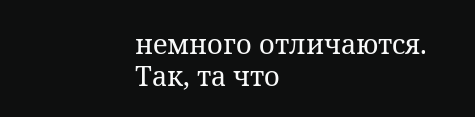немного отличаются.
Так, та что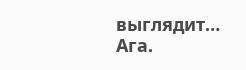выглядит… Ага.